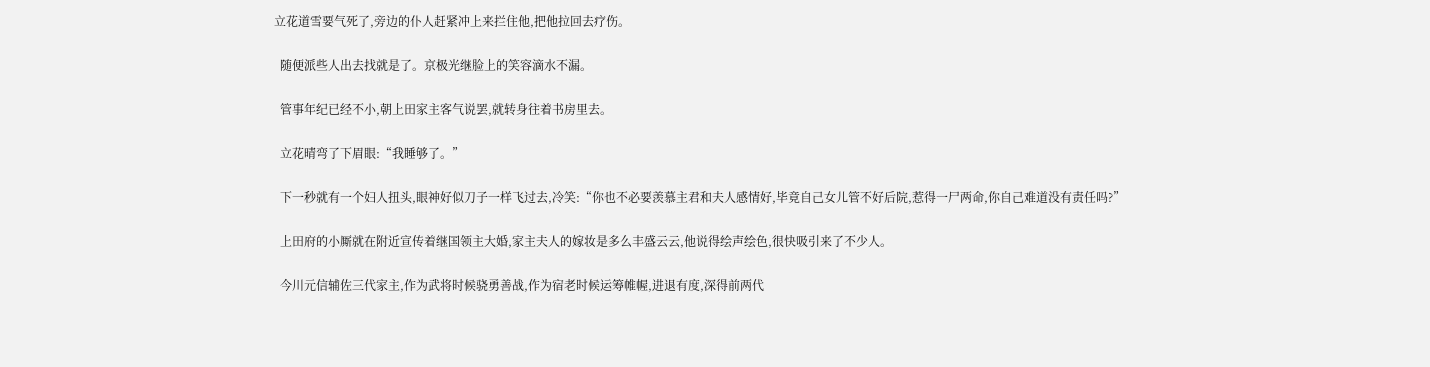立花道雪要气死了,旁边的仆人赶紧冲上来拦住他,把他拉回去疗伤。

  随便派些人出去找就是了。京极光继脸上的笑容滴水不漏。

  管事年纪已经不小,朝上田家主客气说罢,就转身往着书房里去。

  立花晴弯了下眉眼:“我睡够了。”

  下一秒就有一个妇人扭头,眼神好似刀子一样飞过去,冷笑:“你也不必要羡慕主君和夫人感情好,毕竟自己女儿管不好后院,惹得一尸两命,你自己难道没有责任吗?”

  上田府的小厮就在附近宣传着继国领主大婚,家主夫人的嫁妆是多么丰盛云云,他说得绘声绘色,很快吸引来了不少人。

  今川元信辅佐三代家主,作为武将时候骁勇善战,作为宿老时候运筹帷幄,进退有度,深得前两代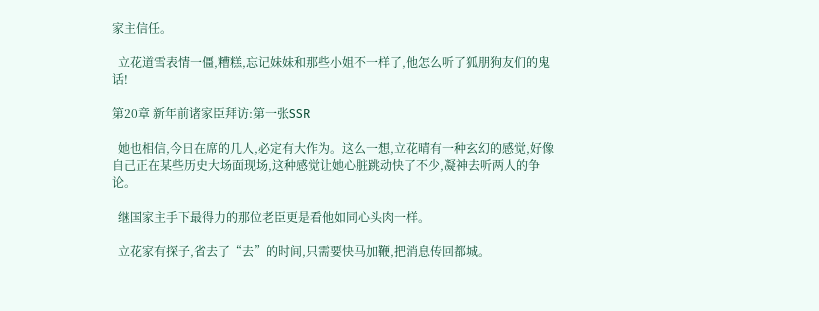家主信任。

  立花道雪表情一僵,糟糕,忘记妹妹和那些小姐不一样了,他怎么听了狐朋狗友们的鬼话!

第20章 新年前诸家臣拜访:第一张SSR

  她也相信,今日在席的几人,必定有大作为。这么一想,立花晴有一种玄幻的感觉,好像自己正在某些历史大场面现场,这种感觉让她心脏跳动快了不少,凝神去听两人的争论。

  继国家主手下最得力的那位老臣更是看他如同心头肉一样。

  立花家有探子,省去了“去”的时间,只需要快马加鞭,把消息传回都城。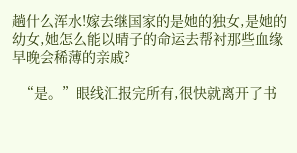趟什么浑水!嫁去继国家的是她的独女,是她的幼女,她怎么能以晴子的命运去帮衬那些血缘早晚会稀薄的亲戚?

  “是。”眼线汇报完所有,很快就离开了书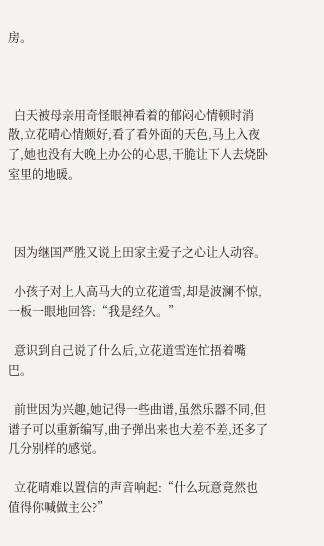房。



  白天被母亲用奇怪眼神看着的郁闷心情顿时消散,立花晴心情颇好,看了看外面的天色,马上入夜了,她也没有大晚上办公的心思,干脆让下人去烧卧室里的地暖。



  因为继国严胜又说上田家主爱子之心让人动容。

  小孩子对上人高马大的立花道雪,却是波澜不惊,一板一眼地回答:“我是经久。”

  意识到自己说了什么后,立花道雪连忙捂着嘴巴。

  前世因为兴趣,她记得一些曲谱,虽然乐器不同,但谱子可以重新编写,曲子弹出来也大差不差,还多了几分别样的感觉。

  立花晴难以置信的声音响起:“什么玩意竟然也值得你喊做主公?”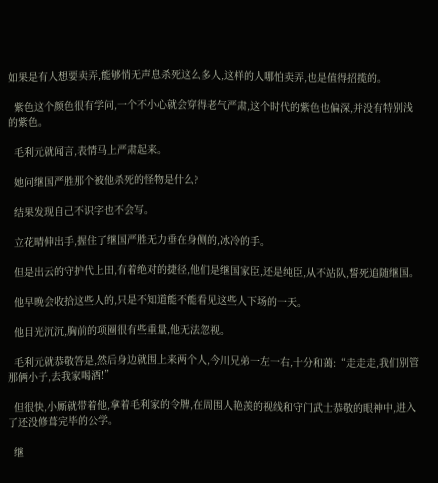如果是有人想要卖弄,能够悄无声息杀死这么多人,这样的人哪怕卖弄,也是值得招揽的。

  紫色这个颜色很有学问,一个不小心就会穿得老气严肃,这个时代的紫色也偏深,并没有特别浅的紫色。

  毛利元就闻言,表情马上严肃起来。

  她问继国严胜那个被他杀死的怪物是什么?

  结果发现自己不识字也不会写。

  立花晴伸出手,握住了继国严胜无力垂在身侧的,冰冷的手。

  但是出云的守护代上田,有着绝对的捷径,他们是继国家臣,还是纯臣,从不站队,誓死追随继国。

  他早晚会收拾这些人的,只是不知道能不能看见这些人下场的一天。

  他目光沉沉,胸前的项圈很有些重量,他无法忽视。

  毛利元就恭敬答是,然后身边就围上来两个人,今川兄弟一左一右,十分和蔼:“走走走,我们别管那俩小子,去我家喝酒!”

  但很快,小厮就带着他,拿着毛利家的令牌,在周围人艳羡的视线和守门武士恭敬的眼神中,进入了还没修葺完毕的公学。

  继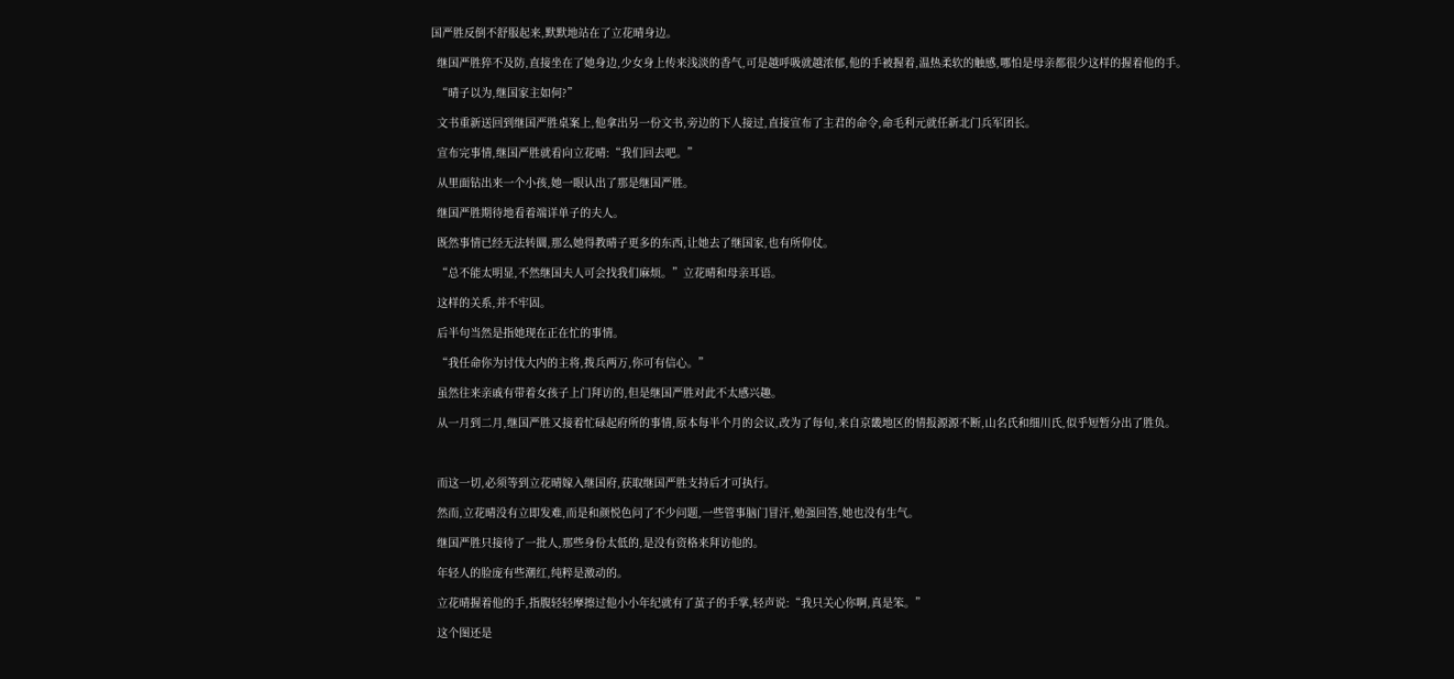国严胜反倒不舒服起来,默默地站在了立花晴身边。

  继国严胜猝不及防,直接坐在了她身边,少女身上传来浅淡的香气,可是越呼吸就越浓郁,他的手被握着,温热柔软的触感,哪怕是母亲都很少这样的握着他的手。

  “晴子以为,继国家主如何?”

  文书重新送回到继国严胜桌案上,他拿出另一份文书,旁边的下人接过,直接宣布了主君的命令,命毛利元就任新北门兵军团长。

  宣布完事情,继国严胜就看向立花晴:“我们回去吧。”

  从里面钻出来一个小孩,她一眼认出了那是继国严胜。

  继国严胜期待地看着端详单子的夫人。

  既然事情已经无法转圜,那么她得教晴子更多的东西,让她去了继国家,也有所仰仗。

  “总不能太明显,不然继国夫人可会找我们麻烦。”立花晴和母亲耳语。

  这样的关系,并不牢固。

  后半句当然是指她现在正在忙的事情。

  “我任命你为讨伐大内的主将,拨兵两万,你可有信心。”

  虽然往来亲戚有带着女孩子上门拜访的,但是继国严胜对此不太感兴趣。

  从一月到二月,继国严胜又接着忙碌起府所的事情,原本每半个月的会议,改为了每旬,来自京畿地区的情报源源不断,山名氏和细川氏,似乎短暂分出了胜负。



  而这一切,必须等到立花晴嫁入继国府,获取继国严胜支持后才可执行。

  然而,立花晴没有立即发难,而是和颜悦色问了不少问题,一些管事脑门冒汗,勉强回答,她也没有生气。

  继国严胜只接待了一批人,那些身份太低的,是没有资格来拜访他的。

  年轻人的脸庞有些潮红,纯粹是激动的。

  立花晴握着他的手,指腹轻轻摩擦过他小小年纪就有了茧子的手掌,轻声说:“我只关心你啊,真是笨。”

  这个图还是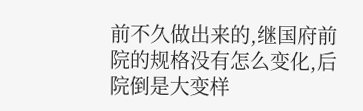前不久做出来的,继国府前院的规格没有怎么变化,后院倒是大变样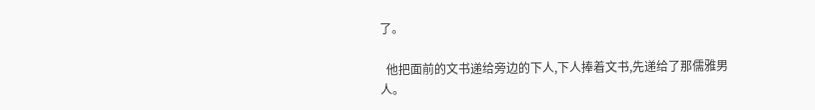了。

  他把面前的文书递给旁边的下人,下人捧着文书,先递给了那儒雅男人。